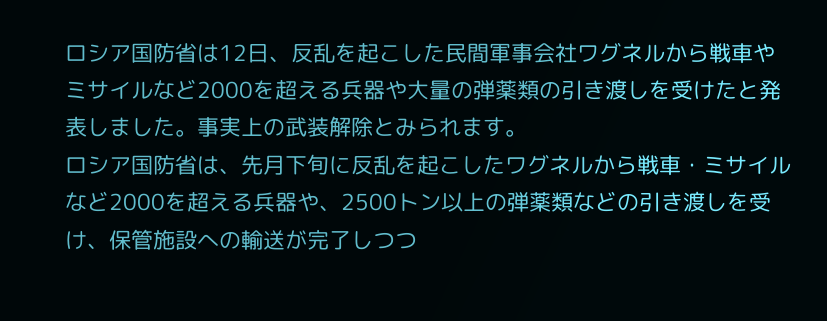ロシア国防省は12日、反乱を起こした民間軍事会社ワグネルから戦車やミサイルなど2000を超える兵器や大量の弾薬類の引き渡しを受けたと発表しました。事実上の武装解除とみられます。
ロシア国防省は、先月下旬に反乱を起こしたワグネルから戦車・ミサイルなど2000を超える兵器や、2500トン以上の弾薬類などの引き渡しを受け、保管施設への輸送が完了しつつ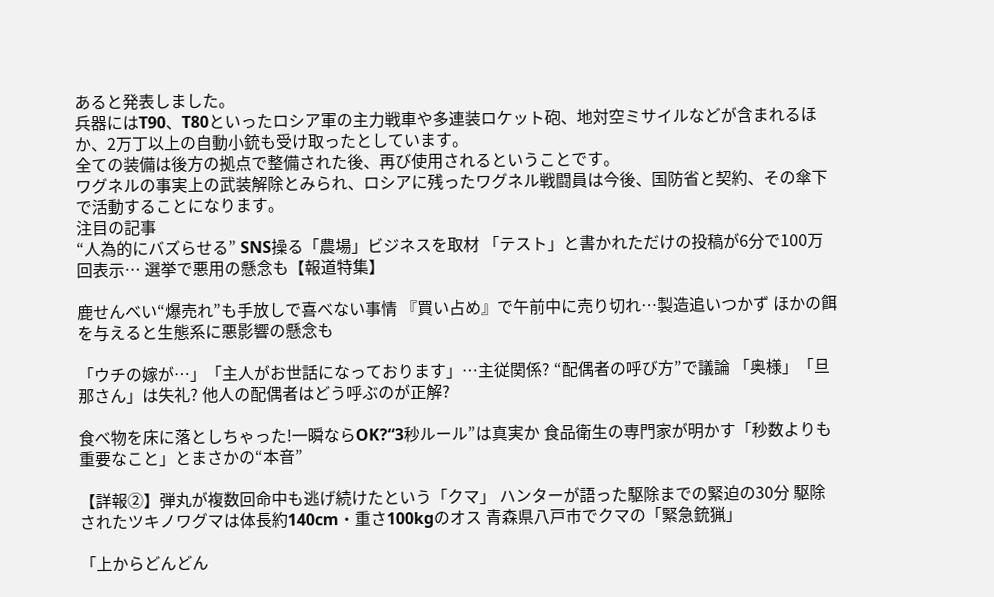あると発表しました。
兵器にはT90、T80といったロシア軍の主力戦車や多連装ロケット砲、地対空ミサイルなどが含まれるほか、2万丁以上の自動小銃も受け取ったとしています。
全ての装備は後方の拠点で整備された後、再び使用されるということです。
ワグネルの事実上の武装解除とみられ、ロシアに残ったワグネル戦闘員は今後、国防省と契約、その傘下で活動することになります。
注目の記事
“人為的にバズらせる” SNS操る「農場」ビジネスを取材 「テスト」と書かれただけの投稿が6分で100万回表示… 選挙で悪用の懸念も【報道特集】

鹿せんべい“爆売れ”も手放しで喜べない事情 『買い占め』で午前中に売り切れ…製造追いつかず ほかの餌を与えると生態系に悪影響の懸念も

「ウチの嫁が…」「主人がお世話になっております」…主従関係? “配偶者の呼び方”で議論 「奥様」「旦那さん」は失礼? 他人の配偶者はどう呼ぶのが正解?

食べ物を床に落としちゃった!一瞬ならOK?“3秒ルール”は真実か 食品衛生の専門家が明かす「秒数よりも重要なこと」とまさかの“本音”

【詳報②】弾丸が複数回命中も逃げ続けたという「クマ」 ハンターが語った駆除までの緊迫の30分 駆除されたツキノワグマは体長約140cm・重さ100kgのオス 青森県八戸市でクマの「緊急銃猟」

「上からどんどん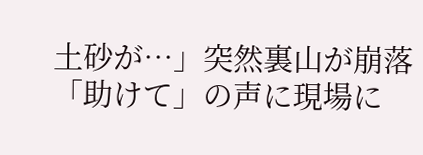土砂が…」突然裏山が崩落 「助けて」の声に現場に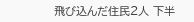飛び込んだ住民2人 下半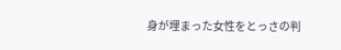身が埋まった女性をとっさの判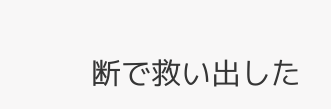断で救い出した